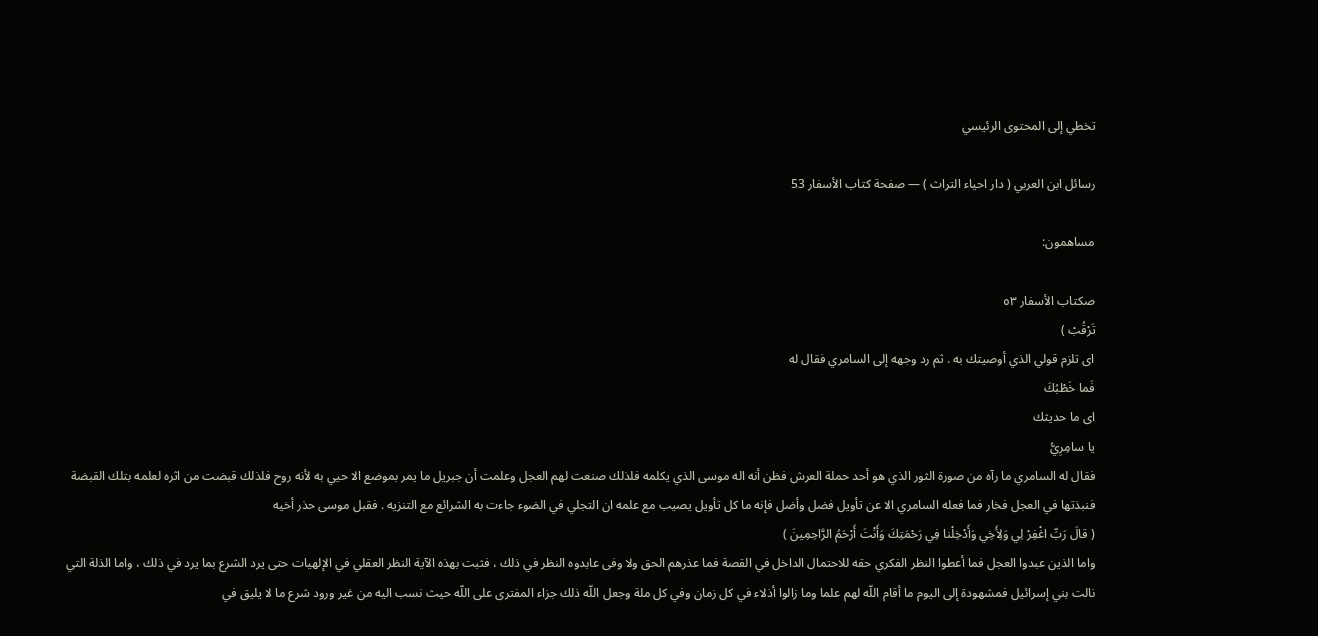تخطي إلى المحتوى الرئيسي

رسائل ابن العربي ( دار احياء التراث ) — صفحة كتاب الأسفار 53

مساهمون:

صكتاب الأسفار ٥٣
تَرْقُبْ )
اى تلزم قولي الذي أوصيتك به . ثم رد وجهه إلى السامري فقال له
فَما خَطْبُكَ
اى ما حديثك
يا سامِرِيُّ
فقال له السامري ما رآه من صورة الثور الذي هو أحد حملة العرش فظن أنه اله موسى الذي يكلمه فلذلك صنعت لهم العجل وعلمت أن جبريل ما يمر بموضع الا حيي به لأنه روح فلذلك قبضت من اثره لعلمه بتلك القبضة فنبذتها في العجل فخار فما فعله السامري الا عن تأويل فضل وأضل فإنه ما كل تأويل يصيب مع علمه ان التجلي في الضوء جاءت به الشرائع مع التنزيه . فقبل موسى حذر أخيه
( قالَ رَبِّ اغْفِرْ لِي وَلِأَخِي وَأَدْخِلْنا فِي رَحْمَتِكَ وَأَنْتَ أَرْحَمُ الرَّاحِمِينَ )
واما الذين عبدوا العجل فما أعطوا النظر الفكري حقه للاحتمال الداخل في القصة فما عذرهم الحق ولا وفى عابدوه النظر في ذلك ، فثبت بهذه الآية النظر العقلي في الإلهيات حتى يرد الشرع بما يرد في ذلك ، واما الذلة التي نالت بني إسرائيل فمشهودة إلى اليوم ما أقام اللّه لهم علما وما زالوا أذلاء في كل زمان وفي كل ملة وجعل اللّه ذلك جزاء المفترى على اللّه حيث نسب اليه من غير ورود شرع ما لا يليق في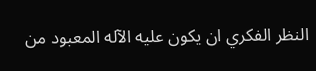النظر الفكري ان يكون عليه الآله المعبود من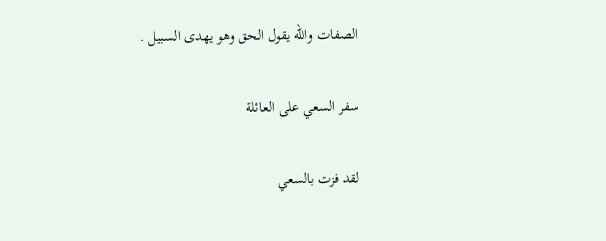الصفات واللّه يقول الحق وهو يهدى السبيل .

سفر السعي على العائلة

لقد فزت بالسعي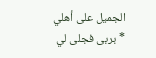الجميل على أهلي * بربى فجلى لي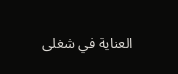العناية في شغلى